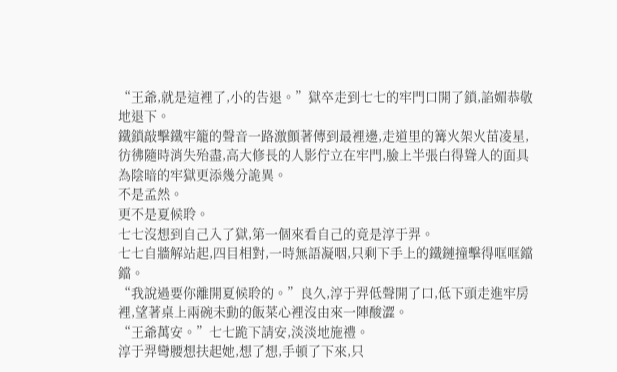“王爺,就是這裡了,小的告退。”獄卒走到七七的牢門口開了鎖,諂媚恭敬地退下。
鐵鎖敲擊鐵牢籠的聲音一路激顫著傳到最裡邊,走道里的篝火架火苗凌星,彷彿隨時消失殆盡,高大修長的人影佇立在牢門,臉上半張白得聳人的面具為陰暗的牢獄更添幾分詭異。
不是孟然。
更不是夏候聆。
七七沒想到自己入了獄,第一個來看自己的竟是淳于羿。
七七自牆解站起,四目相對,一時無語凝咽,只剩下手上的鐵鏈撞擊得哐哐鐺鐺。
“我說過要你離開夏候聆的。”良久,淳于羿低聲開了口,低下頭走進牢房裡,望著桌上兩碗未動的飯菜心裡沒由來一陣酸澀。
“王爺萬安。”七七跪下請安,淡淡地施禮。
淳于羿彎腰想扶起她,想了想,手頓了下來,只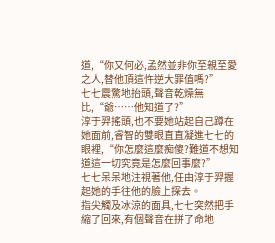道,“你又何必,孟然並非你至親至愛之人,替他頂這忤逆大罪值嗎?”
七七震驚地抬頭,聲音乾燥無比,“爺……他知道了?”
淳于羿搖頭,也不要她站起自己蹲在她面前,睿智的雙眼直直凝進七七的眼裡,“你怎麼這麼痴傻?難道不想知道這一切究竟是怎麼回事麼?”
七七呆呆地注視著他,任由淳于羿握起她的手往他的臉上探去。
指尖觸及冰涼的面具,七七突然把手縮了回來,有個聲音在拼了命地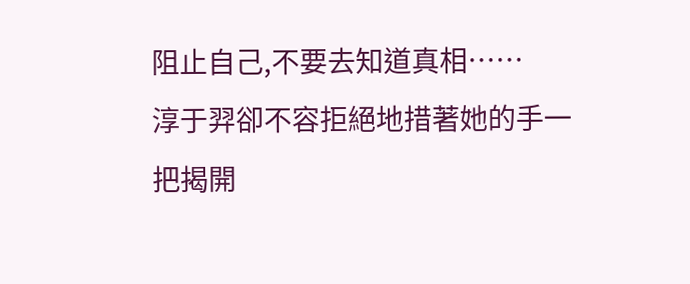阻止自己,不要去知道真相……
淳于羿卻不容拒絕地措著她的手一把揭開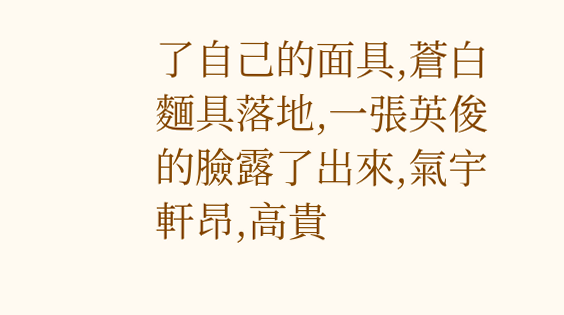了自己的面具,蒼白麵具落地,一張英俊的臉露了出來,氣宇軒昂,高貴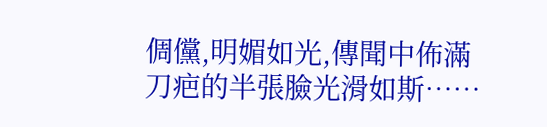倜儻,明媚如光,傳聞中佈滿刀疤的半張臉光滑如斯……